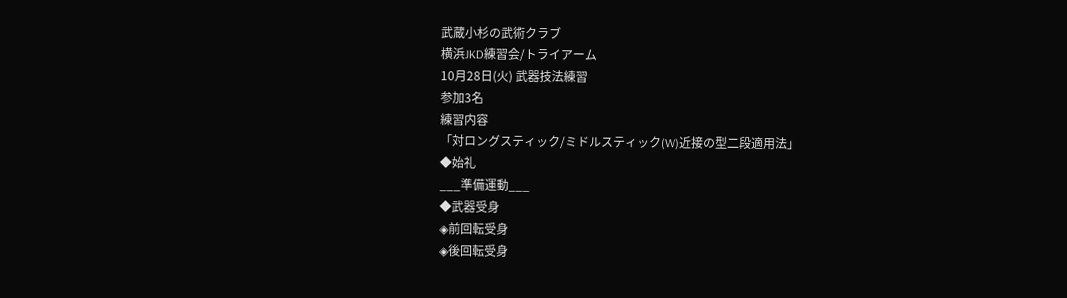武蔵小杉の武術クラブ
横浜JKD練習会/トライアーム
10月28日(火) 武器技法練習
参加3名
練習内容
「対ロングスティック/ミドルスティック(W)近接の型二段適用法」
◆始礼
___準備運動___
◆武器受身
◈前回転受身
◈後回転受身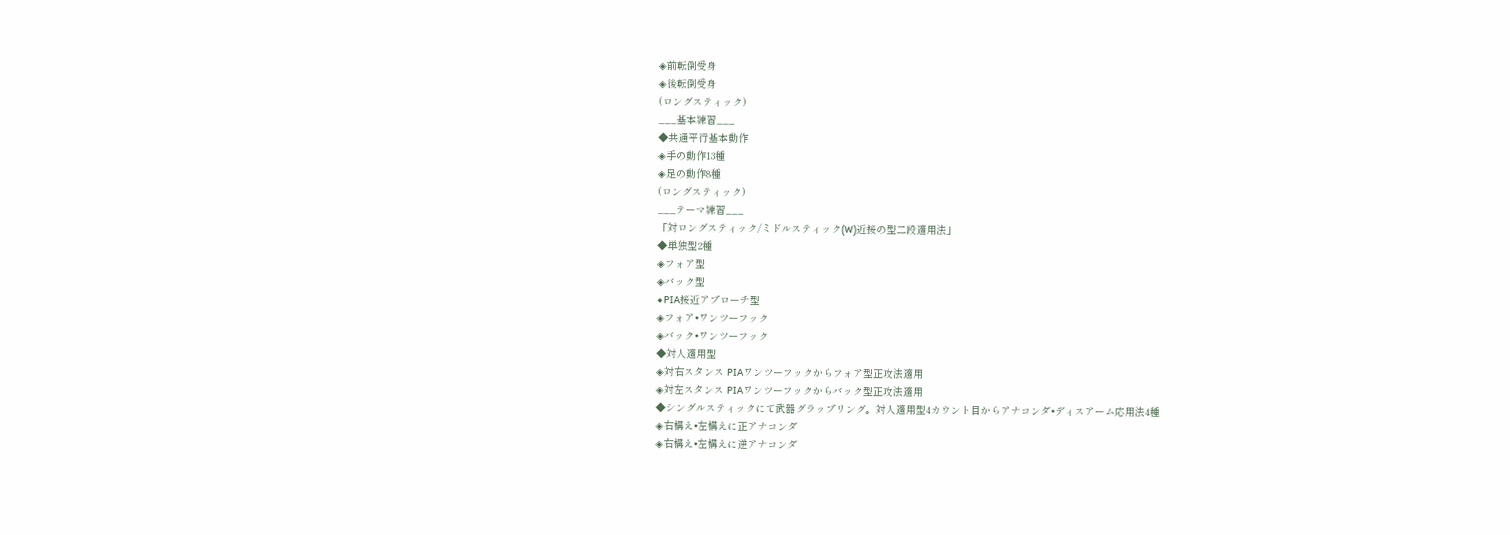◈前転倒受身
◈後転倒受身
(ロングスティック)
___基本練習___
◆共通平行基本動作
◈手の動作13種
◈足の動作8種
(ロングスティック)
___テーマ練習___
「対ロングスティック/ミドルスティック(W)近接の型二段適用法」
◆単独型2種
◈フォア型
◈バック型
◆PIA接近アプローチ型
◈フォア•ワンツーフック
◈バック•ワンツーフック
◆対人適用型
◈対右スタンス PIAワンツーフックからフォア型正攻法適用
◈対左スタンス PIAワンツーフックからバック型正攻法適用
◆シングルスティックにて武器グラップリング。対人適用型4カウント目からアナコンダ•ディスアーム応用法4種
◈右構え•左構えに正アナコンダ
◈右構え•左構えに逆アナコンダ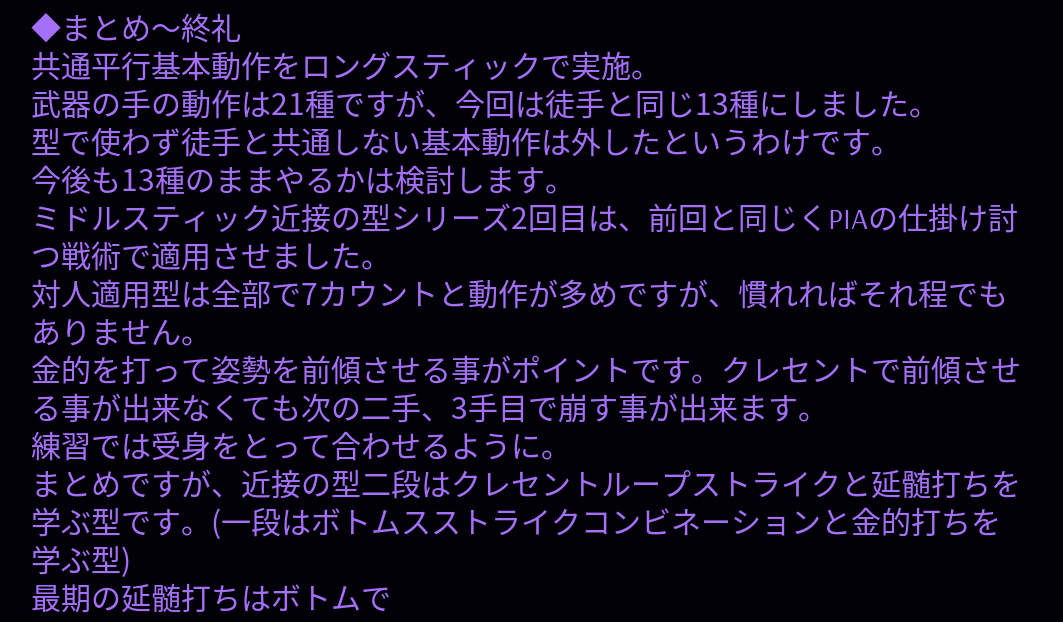◆まとめ〜終礼
共通平行基本動作をロングスティックで実施。
武器の手の動作は21種ですが、今回は徒手と同じ13種にしました。
型で使わず徒手と共通しない基本動作は外したというわけです。
今後も13種のままやるかは検討します。
ミドルスティック近接の型シリーズ2回目は、前回と同じくPIAの仕掛け討つ戦術で適用させました。
対人適用型は全部で7カウントと動作が多めですが、慣れればそれ程でもありません。
金的を打って姿勢を前傾させる事がポイントです。クレセントで前傾させる事が出来なくても次の二手、3手目で崩す事が出来ます。
練習では受身をとって合わせるように。
まとめですが、近接の型二段はクレセントループストライクと延髄打ちを学ぶ型です。(一段はボトムスストライクコンビネーションと金的打ちを学ぶ型)
最期の延髄打ちはボトムで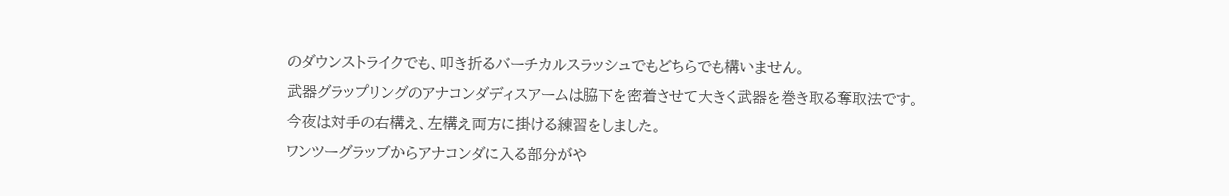のダウンストライクでも、叩き折るバーチカルスラッシュでもどちらでも構いません。
武器グラップリングのアナコンダディスアームは脇下を密着させて大きく武器を巻き取る奪取法です。
今夜は対手の右構え、左構え両方に掛ける練習をしました。
ワンツーグラッブからアナコンダに入る部分がや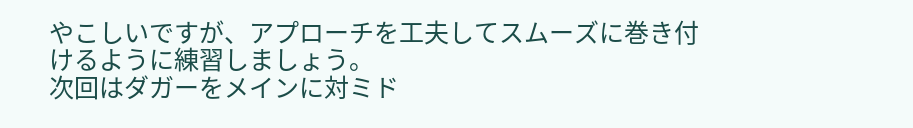やこしいですが、アプローチを工夫してスムーズに巻き付けるように練習しましょう。
次回はダガーをメインに対ミド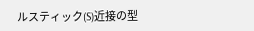ルスティック(S)近接の型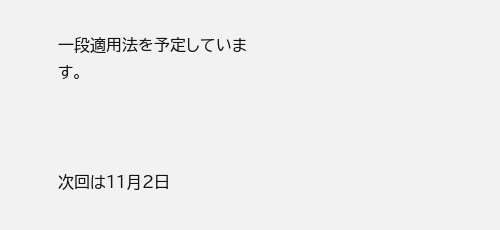一段適用法を予定しています。



次回は11月2日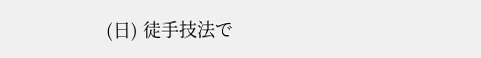(日) 徒手技法で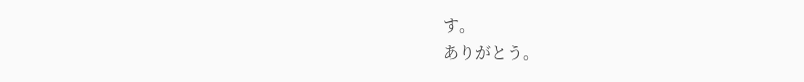す。
ありがとう。